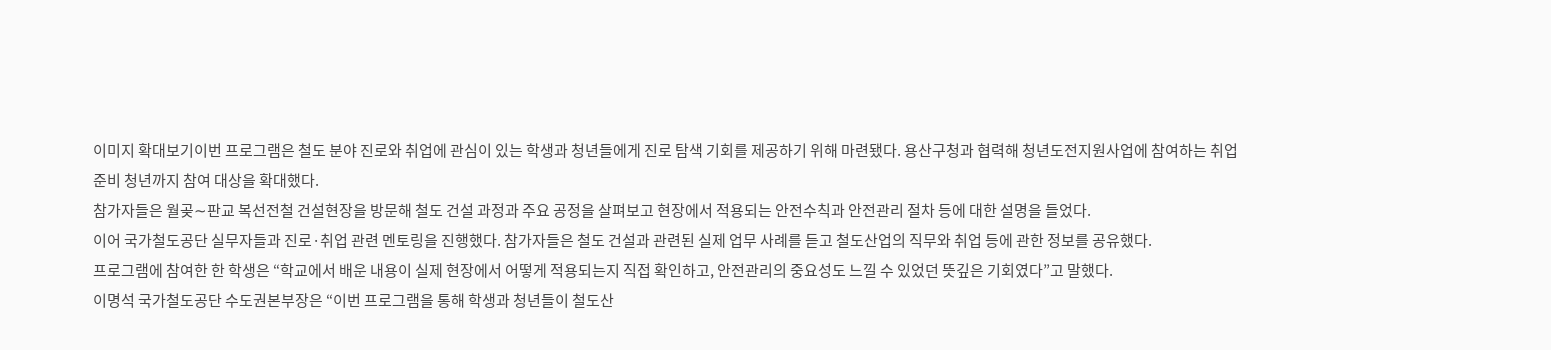이미지 확대보기이번 프로그램은 철도 분야 진로와 취업에 관심이 있는 학생과 청년들에게 진로 탐색 기회를 제공하기 위해 마련됐다. 용산구청과 협력해 청년도전지원사업에 참여하는 취업 준비 청년까지 참여 대상을 확대했다.
참가자들은 월곶∼판교 복선전철 건설현장을 방문해 철도 건설 과정과 주요 공정을 살펴보고 현장에서 적용되는 안전수칙과 안전관리 절차 등에 대한 설명을 들었다.
이어 국가철도공단 실무자들과 진로·취업 관련 멘토링을 진행했다. 참가자들은 철도 건설과 관련된 실제 업무 사례를 듣고 철도산업의 직무와 취업 등에 관한 정보를 공유했다.
프로그램에 참여한 한 학생은 “학교에서 배운 내용이 실제 현장에서 어떻게 적용되는지 직접 확인하고, 안전관리의 중요성도 느낄 수 있었던 뜻깊은 기회였다”고 말했다.
이명석 국가철도공단 수도권본부장은 “이번 프로그램을 통해 학생과 청년들이 철도산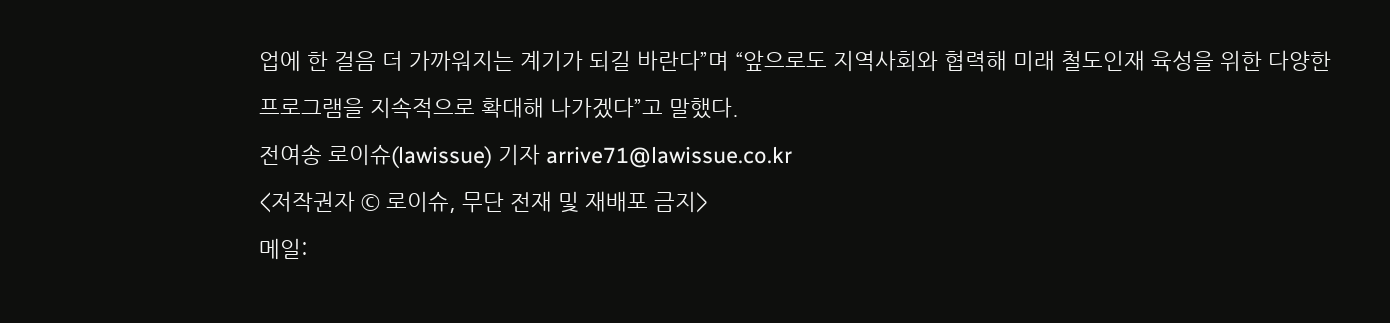업에 한 걸음 더 가까워지는 계기가 되길 바란다”며 “앞으로도 지역사회와 협력해 미래 철도인재 육성을 위한 다양한 프로그램을 지속적으로 확대해 나가겠다”고 말했다.
전여송 로이슈(lawissue) 기자 arrive71@lawissue.co.kr
<저작권자 © 로이슈, 무단 전재 및 재배포 금지>
메일: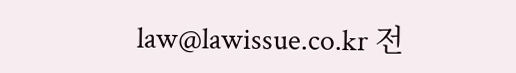law@lawissue.co.kr 전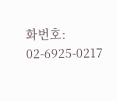화번호: 02-6925-0217